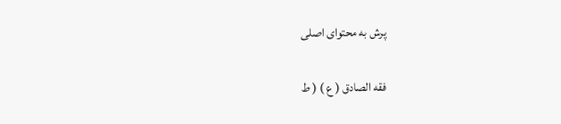پرش به محتوای اصلی

فقه الصادق ( ع ) ( ط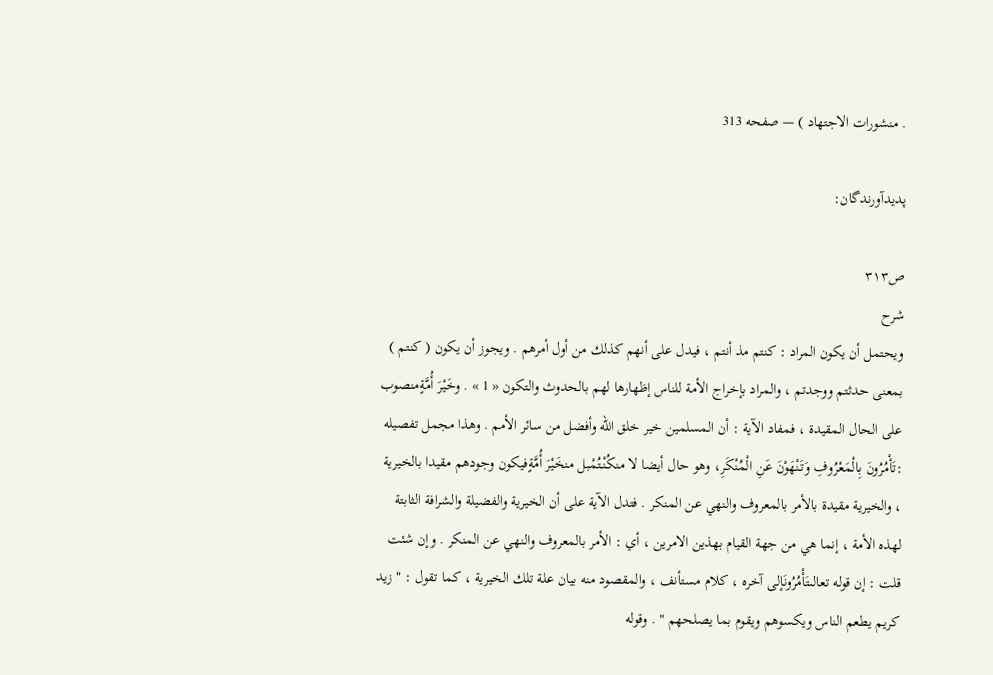. منشورات الاجتهاد ) — صفحه 313

پدیدآورندگان:

ص۳۱۳
شرح
ويحتمل أن يكون المراد : كنتم مذ أنتم ، فيدل على أنهم كذلك من أول أمرهم . ويجوز أن يكون ( كنتم ) بمعنى حدثتم ووجدتم ، والمراد بإخراج الأمة للناس إظهارها لهم بالحدوث والتكون « 1 » . وخَيْرَ أُمَّةٍمنصوب على الحال المقيدة ، فمفاد الآية : أن المسلمين خير خلق الله وأفضل من سائر الأمم . وهذا مجمل تفصيله :تَأْمُرُونَ بِالْمَعْرُوفِ وَتَنْهَوْنَ عَنِ الْمُنْكَرِ، وهو حال أيضا لا منكُنْتُمْبل منخَيْرَ أُمَّةٍفيكون وجودهم مقيدا بالخيرية ، والخيرية مقيدة بالأمر بالمعروف والنهي عن المنكر . فتدل الآية على أن الخيرية والفضيلة والشرافة الثابتة لهذه الأمة ، إنما هي من جهة القيام بهذين الامرين ، أي : الأمر بالمعروف والنهي عن المنكر . وإن شئت قلت : إن قوله تعالىتَأْمُرُونَإلى آخره ، كلام مستأنف ، والمقصود منه بيان علة تلك الخيرية ، كما تقول : " زيد كريم يطعم الناس ويكسوهم ويقوم بما يصلحهم " . وقوله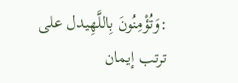:وَتُؤْمِنُونَ بِاللَّهِيدل على ترتب إيمان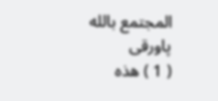المجتمع بالله
پاورقی
( 1 ) هذه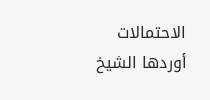الاحتمالات أوردها الشيخ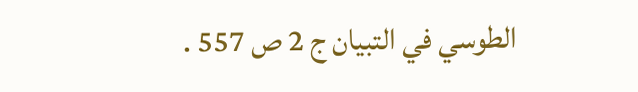الطوسي في التبيان ج 2 ص 557 .